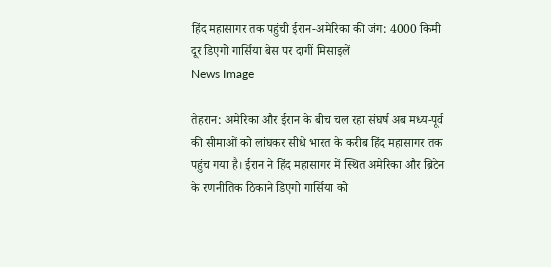हिंद महासागर तक पहुंची ईरान-अमेरिका की जंग: 4000 किमी दूर डिएगो गार्सिया बेस पर दागीं मिसाइलें
News Image

तेहरान: अमेरिका और ईरान के बीच चल रहा संघर्ष अब मध्य-पूर्व की सीमाओं को लांघकर सीधे भारत के करीब हिंद महासागर तक पहुंच गया है। ईरान ने हिंद महासागर में स्थित अमेरिका और ब्रिटेन के रणनीतिक ठिकाने डिएगो गार्सिया को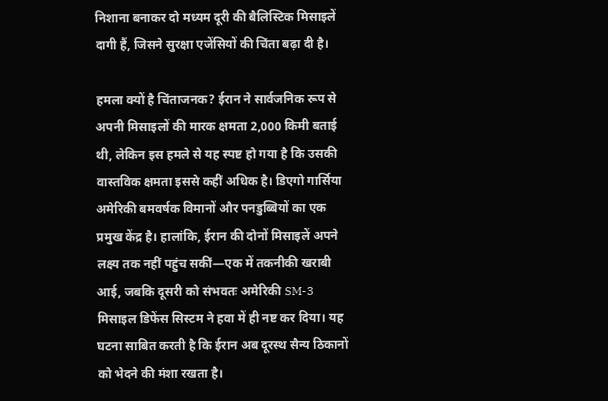निशाना बनाकर दो मध्यम दूरी की बैलिस्टिक मिसाइलें दागी हैं, जिसने सुरक्षा एजेंसियों की चिंता बढ़ा दी है।

हमला क्यों है चिंताजनक? ईरान ने सार्वजनिक रूप से अपनी मिसाइलों की मारक क्षमता 2,000 किमी बताई थी, लेकिन इस हमले से यह स्पष्ट हो गया है कि उसकी वास्तविक क्षमता इससे कहीं अधिक है। डिएगो गार्सिया अमेरिकी बमवर्षक विमानों और पनडुब्बियों का एक प्रमुख केंद्र है। हालांकि, ईरान की दोनों मिसाइलें अपने लक्ष्य तक नहीं पहुंच सकीं—एक में तकनीकी खराबी आई, जबकि दूसरी को संभवतः अमेरिकी SM-3 मिसाइल डिफेंस सिस्टम ने हवा में ही नष्ट कर दिया। यह घटना साबित करती है कि ईरान अब दूरस्थ सैन्य ठिकानों को भेदने की मंशा रखता है।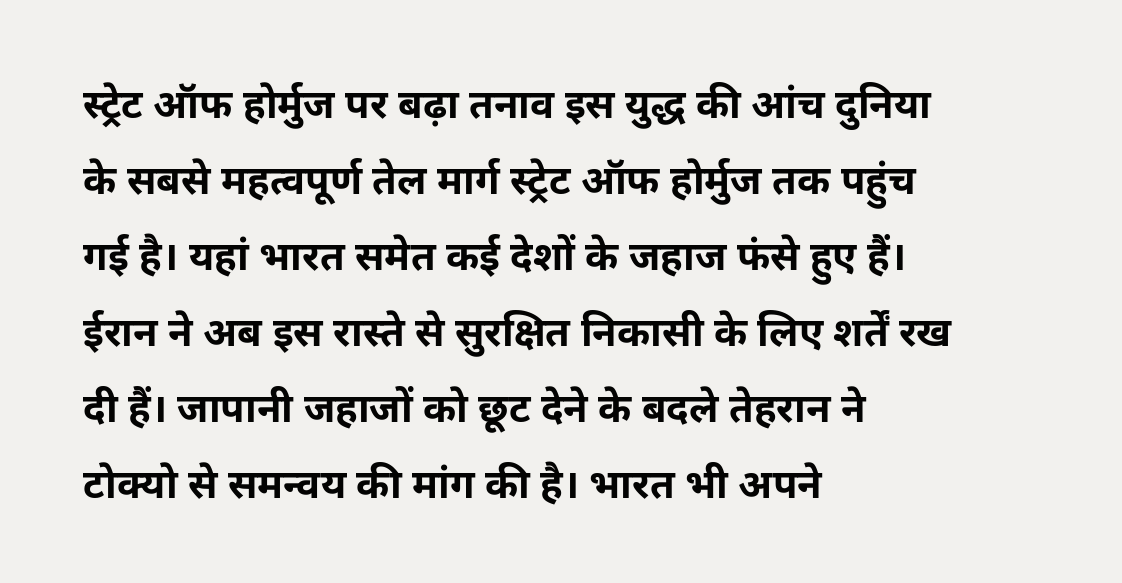स्ट्रेट ऑफ होर्मुज पर बढ़ा तनाव इस युद्ध की आंच दुनिया के सबसे महत्वपूर्ण तेल मार्ग स्ट्रेट ऑफ होर्मुज तक पहुंच गई है। यहां भारत समेत कई देशों के जहाज फंसे हुए हैं। ईरान ने अब इस रास्ते से सुरक्षित निकासी के लिए शर्तें रख दी हैं। जापानी जहाजों को छूट देने के बदले तेहरान ने टोक्यो से समन्वय की मांग की है। भारत भी अपने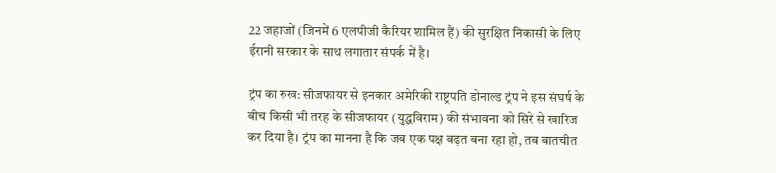22 जहाजों (जिनमें 6 एलपीजी कैरियर शामिल हैं) की सुरक्षित निकासी के लिए ईरानी सरकार के साथ लगातार संपर्क में है।

ट्रंप का रुख: सीजफायर से इनकार अमेरिकी राष्ट्रपति डोनाल्ड ट्रंप ने इस संघर्ष के बीच किसी भी तरह के सीजफायर (युद्धविराम) की संभावना को सिरे से खारिज कर दिया है। ट्रंप का मानना है कि जब एक पक्ष बढ़त बना रहा हो, तब बातचीत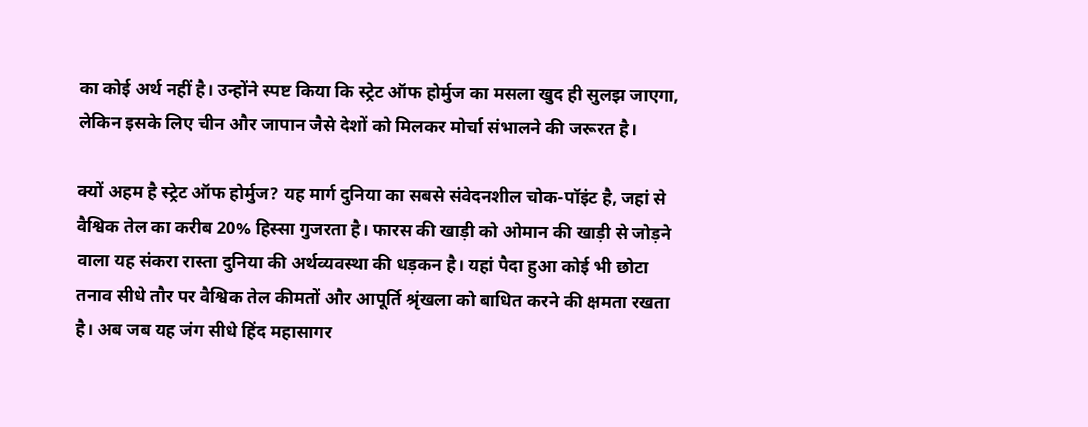का कोई अर्थ नहीं है। उन्होंने स्पष्ट किया कि स्ट्रेट ऑफ होर्मुज का मसला खुद ही सुलझ जाएगा, लेकिन इसके लिए चीन और जापान जैसे देशों को मिलकर मोर्चा संभालने की जरूरत है।

क्यों अहम है स्ट्रेट ऑफ होर्मुज? यह मार्ग दुनिया का सबसे संवेदनशील चोक-पॉइंट है, जहां से वैश्विक तेल का करीब 20% हिस्सा गुजरता है। फारस की खाड़ी को ओमान की खाड़ी से जोड़ने वाला यह संकरा रास्ता दुनिया की अर्थव्यवस्था की धड़कन है। यहां पैदा हुआ कोई भी छोटा तनाव सीधे तौर पर वैश्विक तेल कीमतों और आपूर्ति श्रृंखला को बाधित करने की क्षमता रखता है। अब जब यह जंग सीधे हिंद महासागर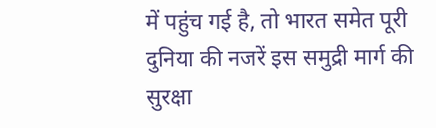में पहुंच गई है, तो भारत समेत पूरी दुनिया की नजरें इस समुद्री मार्ग की सुरक्षा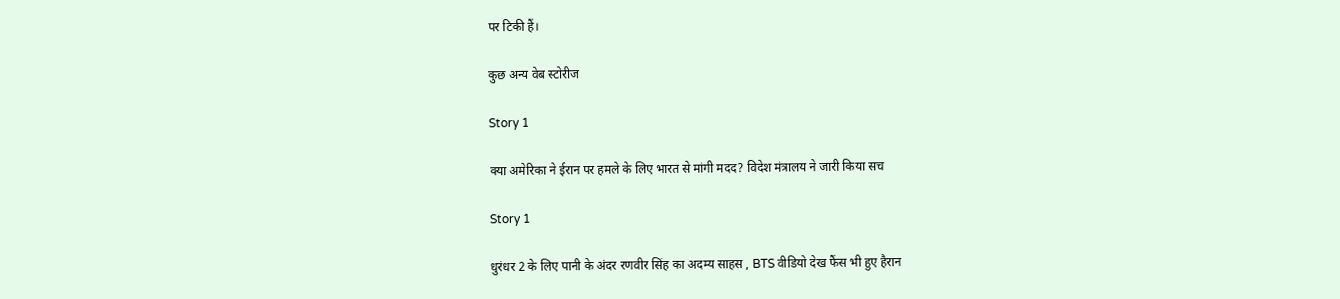पर टिकी हैं।

कुछ अन्य वेब स्टोरीज

Story 1

क्या अमेरिका ने ईरान पर हमले के लिए भारत से मांगी मदद? विदेश मंत्रालय ने जारी किया सच

Story 1

धुरंधर 2 के लिए पानी के अंदर रणवीर सिंह का अदम्य साहस , BTS वीडियो देख फैंस भी हुए हैरान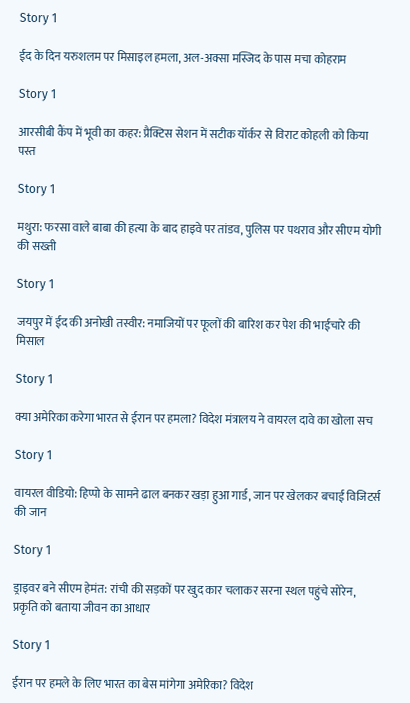Story 1

ईद के दिन यरुशलम पर मिसाइल हमला, अल-अक्सा मस्जिद के पास मचा कोहराम

Story 1

आरसीबी कैंप में भूवी का कहर: प्रैक्टिस सेशन में सटीक यॉर्कर से विराट कोहली को किया पस्त

Story 1

मथुरा: फरसा वाले बाबा की हत्या के बाद हाइवे पर तांडव, पुलिस पर पथराव और सीएम योगी की सख्ती

Story 1

जयपुर में ईद की अनोखी तस्वीर: नमाजियों पर फूलों की बारिश कर पेश की भाईचारे की मिसाल

Story 1

क्या अमेरिका करेगा भारत से ईरान पर हमला? विदेश मंत्रालय ने वायरल दावे का खोला सच

Story 1

वायरल वीडियो: हिप्पो के सामने ढाल बनकर खड़ा हुआ गार्ड, जान पर खेलकर बचाई विजिटर्स की जान

Story 1

ड्राइवर बने सीएम हेमंत: रांची की सड़कों पर खुद कार चलाकर सरना स्थल पहुंचे सोरेन, प्रकृति को बताया जीवन का आधार

Story 1

ईरान पर हमले के लिए भारत का बेस मांगेगा अमेरिका? विदेश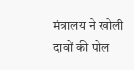मंत्रालय ने खोली दावों की पोल